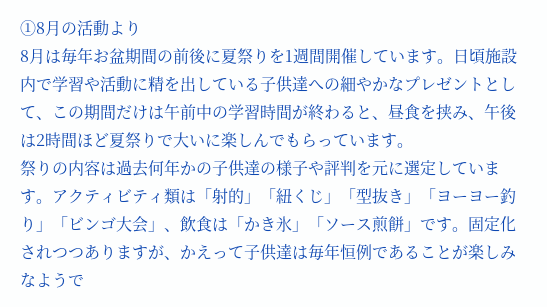①8月の活動より
8月は毎年お盆期間の前後に夏祭りを1週間開催しています。日頃施設内で学習や活動に精を出している子供達への細やかなプレゼントとして、この期間だけは午前中の学習時間が終わると、昼食を挟み、午後は2時間ほど夏祭りで大いに楽しんでもらっています。
祭りの内容は過去何年かの子供達の様子や評判を元に選定しています。アクティビティ類は「射的」「紐くじ」「型抜き」「ヨーヨー釣り」「ビンゴ大会」、飲食は「かき氷」「ソース煎餅」です。固定化されつつありますが、かえって子供達は毎年恒例であることが楽しみなようで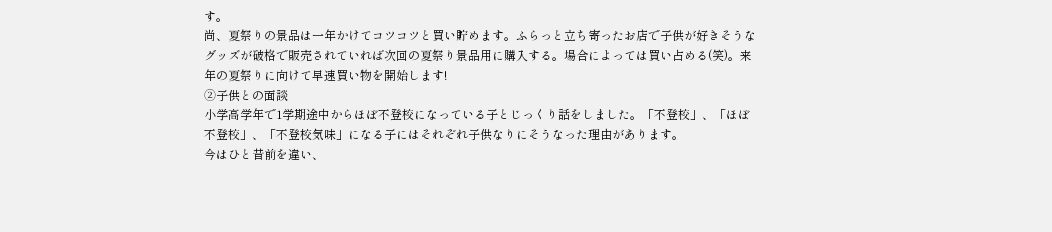す。
尚、夏祭りの景品は一年かけてコツコツと買い貯めます。ふらっと立ち寄ったお店で子供が好きそうなグッズが破格で販売されていれば次回の夏祭り景品用に購入する。場合によっては買い占める(笑)。来年の夏祭りに向けて早速買い物を開始します!
➁子供との面談
小学高学年で1学期途中からほぼ不登校になっている子とじっくり話をしました。「不登校」、「ほぼ不登校」、「不登校気味」になる子にはそれぞれ子供なりにそうなった理由があります。
今はひと昔前を違い、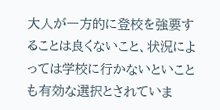大人が一方的に登校を強要することは良くないこと、状況によっては学校に行かないといことも有効な選択とされていま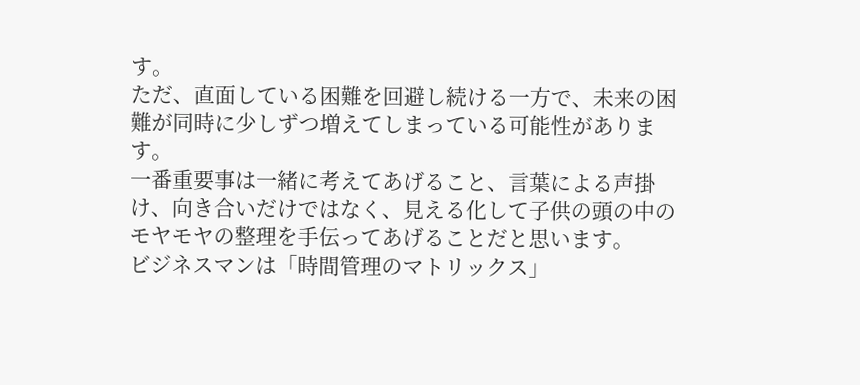す。
ただ、直面している困難を回避し続ける一方で、未来の困難が同時に少しずつ増えてしまっている可能性があります。
一番重要事は一緒に考えてあげること、言葉による声掛け、向き合いだけではなく、見える化して子供の頭の中のモヤモヤの整理を手伝ってあげることだと思います。
ビジネスマンは「時間管理のマトリックス」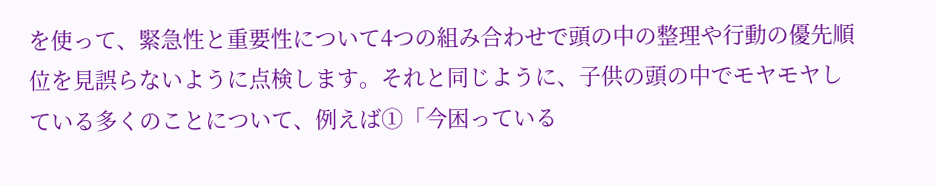を使って、緊急性と重要性について4つの組み合わせで頭の中の整理や行動の優先順位を見誤らないように点検します。それと同じように、子供の頭の中でモヤモヤしている多くのことについて、例えば①「今困っている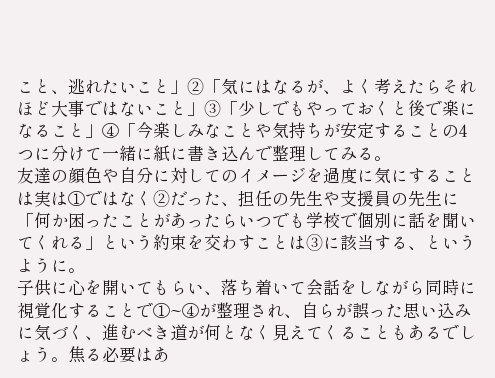こと、逃れたいこと」➁「気にはなるが、よく考えたらそれほど大事ではないこと」➂「少しでもやっておくと後で楽になること」④「今楽しみなことや気持ちが安定することの4つに分けて一緒に紙に書き込んで整理してみる。
友達の顔色や自分に対してのイメージを過度に気にすることは実は①ではなく➁だった、担任の先生や支援員の先生に「何か困ったことがあったらいつでも学校で個別に話を聞いてくれる」という約束を交わすことは➂に該当する、というように。
子供に心を開いてもらい、落ち着いて会話をしながら同時に視覚化することで①~④が整理され、自らが誤った思い込みに気づく、進むべき道が何となく見えてくることもあるでしょう。焦る必要はあ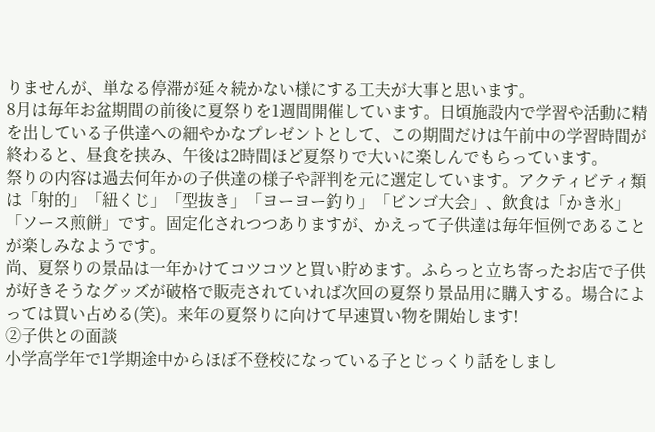りませんが、単なる停滞が延々続かない様にする工夫が大事と思います。
8月は毎年お盆期間の前後に夏祭りを1週間開催しています。日頃施設内で学習や活動に精を出している子供達への細やかなプレゼントとして、この期間だけは午前中の学習時間が終わると、昼食を挟み、午後は2時間ほど夏祭りで大いに楽しんでもらっています。
祭りの内容は過去何年かの子供達の様子や評判を元に選定しています。アクティビティ類は「射的」「紐くじ」「型抜き」「ヨーヨー釣り」「ビンゴ大会」、飲食は「かき氷」「ソース煎餅」です。固定化されつつありますが、かえって子供達は毎年恒例であることが楽しみなようです。
尚、夏祭りの景品は一年かけてコツコツと買い貯めます。ふらっと立ち寄ったお店で子供が好きそうなグッズが破格で販売されていれば次回の夏祭り景品用に購入する。場合によっては買い占める(笑)。来年の夏祭りに向けて早速買い物を開始します!
➁子供との面談
小学高学年で1学期途中からほぼ不登校になっている子とじっくり話をしまし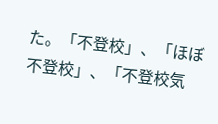た。「不登校」、「ほぼ不登校」、「不登校気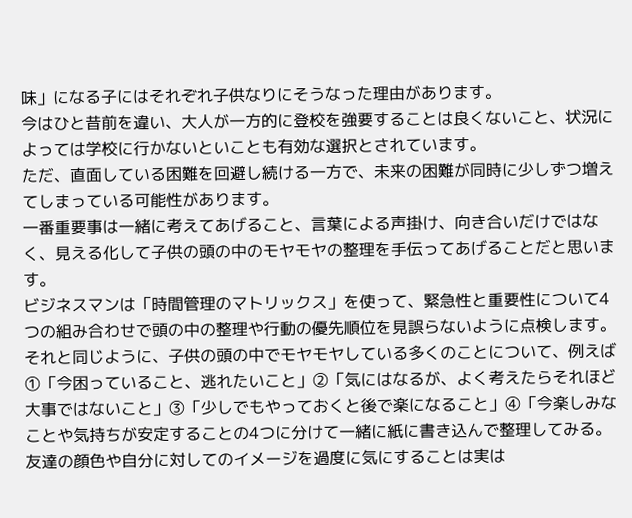味」になる子にはそれぞれ子供なりにそうなった理由があります。
今はひと昔前を違い、大人が一方的に登校を強要することは良くないこと、状況によっては学校に行かないといことも有効な選択とされています。
ただ、直面している困難を回避し続ける一方で、未来の困難が同時に少しずつ増えてしまっている可能性があります。
一番重要事は一緒に考えてあげること、言葉による声掛け、向き合いだけではなく、見える化して子供の頭の中のモヤモヤの整理を手伝ってあげることだと思います。
ビジネスマンは「時間管理のマトリックス」を使って、緊急性と重要性について4つの組み合わせで頭の中の整理や行動の優先順位を見誤らないように点検します。それと同じように、子供の頭の中でモヤモヤしている多くのことについて、例えば①「今困っていること、逃れたいこと」➁「気にはなるが、よく考えたらそれほど大事ではないこと」➂「少しでもやっておくと後で楽になること」④「今楽しみなことや気持ちが安定することの4つに分けて一緒に紙に書き込んで整理してみる。
友達の顔色や自分に対してのイメージを過度に気にすることは実は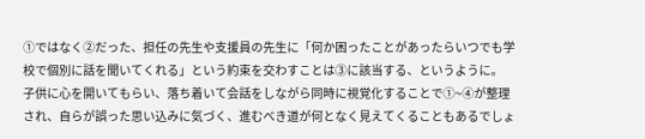①ではなく➁だった、担任の先生や支援員の先生に「何か困ったことがあったらいつでも学校で個別に話を聞いてくれる」という約束を交わすことは➂に該当する、というように。
子供に心を開いてもらい、落ち着いて会話をしながら同時に視覚化することで①~④が整理され、自らが誤った思い込みに気づく、進むべき道が何となく見えてくることもあるでしょ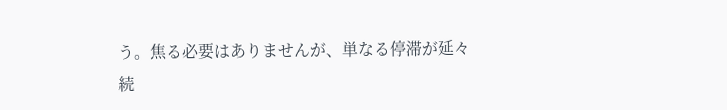う。焦る必要はありませんが、単なる停滞が延々続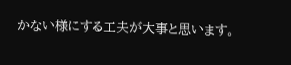かない様にする工夫が大事と思います。